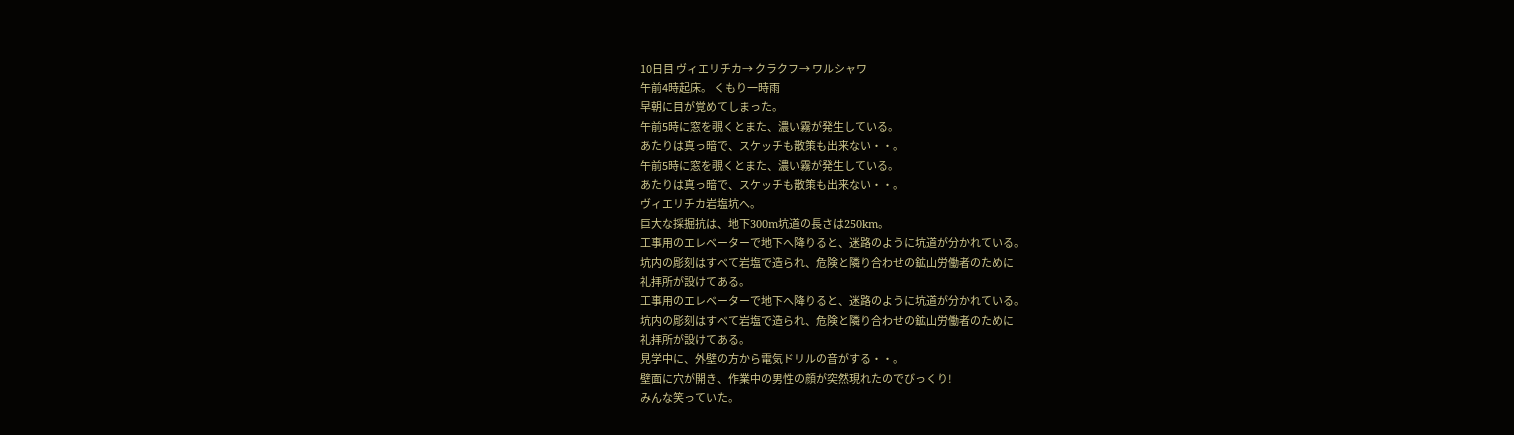10日目 ヴィエリチカ→ クラクフ→ ワルシャワ
午前4時起床。 くもり一時雨
早朝に目が覚めてしまった。
午前5時に窓を覗くとまた、濃い霧が発生している。
あたりは真っ暗で、スケッチも散策も出来ない・・。
午前5時に窓を覗くとまた、濃い霧が発生している。
あたりは真っ暗で、スケッチも散策も出来ない・・。
ヴィエリチカ岩塩坑へ。
巨大な採掘抗は、地下300m坑道の長さは250km。
工事用のエレベーターで地下へ降りると、迷路のように坑道が分かれている。
坑内の彫刻はすべて岩塩で造られ、危険と隣り合わせの鉱山労働者のために
礼拝所が設けてある。
工事用のエレベーターで地下へ降りると、迷路のように坑道が分かれている。
坑内の彫刻はすべて岩塩で造られ、危険と隣り合わせの鉱山労働者のために
礼拝所が設けてある。
見学中に、外壁の方から電気ドリルの音がする・・。
壁面に穴が開き、作業中の男性の顔が突然現れたのでびっくり!
みんな笑っていた。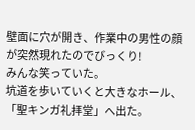壁面に穴が開き、作業中の男性の顔が突然現れたのでびっくり!
みんな笑っていた。
坑道を歩いていくと大きなホール、「聖キンガ礼拝堂」へ出た。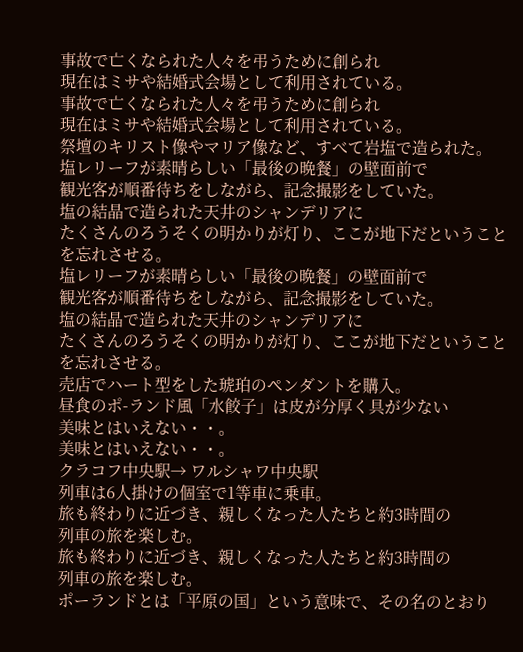事故で亡くなられた人々を弔うために創られ
現在はミサや結婚式会場として利用されている。
事故で亡くなられた人々を弔うために創られ
現在はミサや結婚式会場として利用されている。
祭壇のキリスト像やマリア像など、すべて岩塩で造られた。
塩レリーフが素晴らしい「最後の晩餐」の壁面前で
観光客が順番待ちをしながら、記念撮影をしていた。
塩の結晶で造られた天井のシャンデリアに
たくさんのろうそくの明かりが灯り、ここが地下だということを忘れさせる。
塩レリーフが素晴らしい「最後の晩餐」の壁面前で
観光客が順番待ちをしながら、記念撮影をしていた。
塩の結晶で造られた天井のシャンデリアに
たくさんのろうそくの明かりが灯り、ここが地下だということを忘れさせる。
売店でハート型をした琥珀のペンダントを購入。
昼食のポ-ランド風「水餃子」は皮が分厚く具が少ない
美味とはいえない・・。
美味とはいえない・・。
クラコフ中央駅→ ワルシャワ中央駅
列車は6人掛けの個室で1等車に乗車。
旅も終わりに近づき、親しくなった人たちと約3時間の
列車の旅を楽しむ。
旅も終わりに近づき、親しくなった人たちと約3時間の
列車の旅を楽しむ。
ポーランドとは「平原の国」という意味で、その名のとおり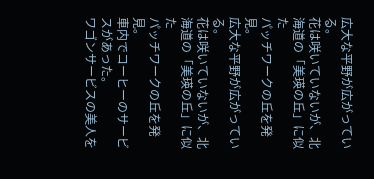広大な平野が広がっている。
花は咲いていないが、北海道の「美瑛の丘」に似た
パッチワークの丘を発見。
広大な平野が広がっている。
花は咲いていないが、北海道の「美瑛の丘」に似た
パッチワークの丘を発見。
車内でコーヒーのサービスがあった。
ワゴンサービスの美人を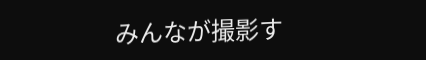みんなが撮影す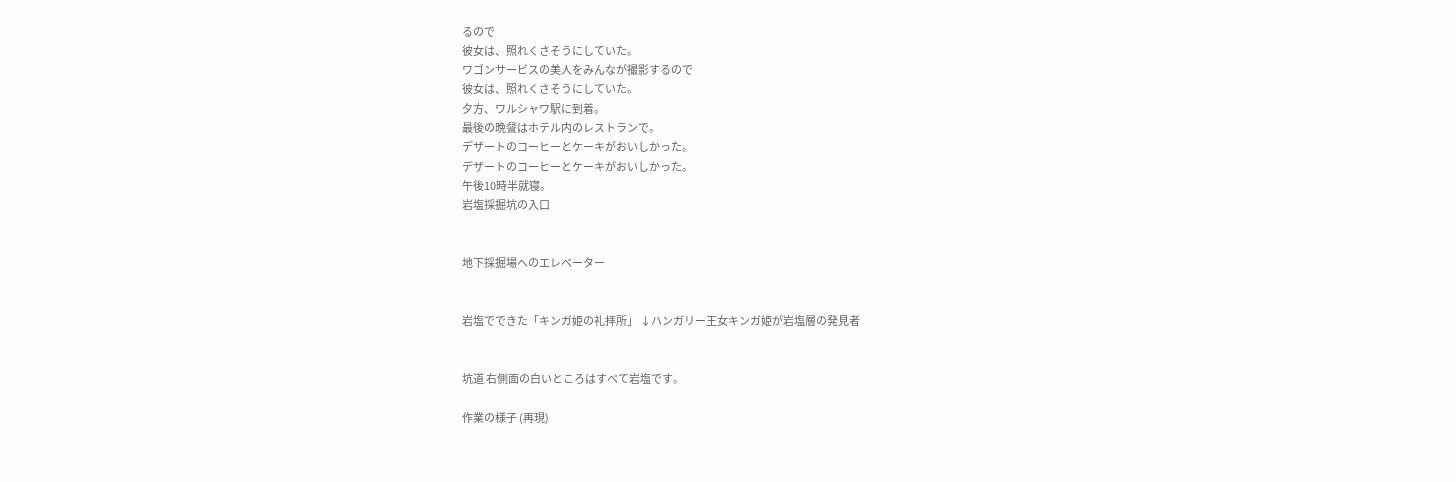るので
彼女は、照れくさそうにしていた。
ワゴンサービスの美人をみんなが撮影するので
彼女は、照れくさそうにしていた。
夕方、ワルシャワ駅に到着。
最後の晩餐はホテル内のレストランで。
デザートのコーヒーとケーキがおいしかった。
デザートのコーヒーとケーキがおいしかった。
午後10時半就寝。
岩塩採掘坑の入口


地下採掘場へのエレベーター


岩塩でできた「キンガ姫の礼拝所」 ↓ハンガリー王女キンガ姫が岩塩層の発見者


坑道 右側面の白いところはすべて岩塩です。

作業の様子 (再現)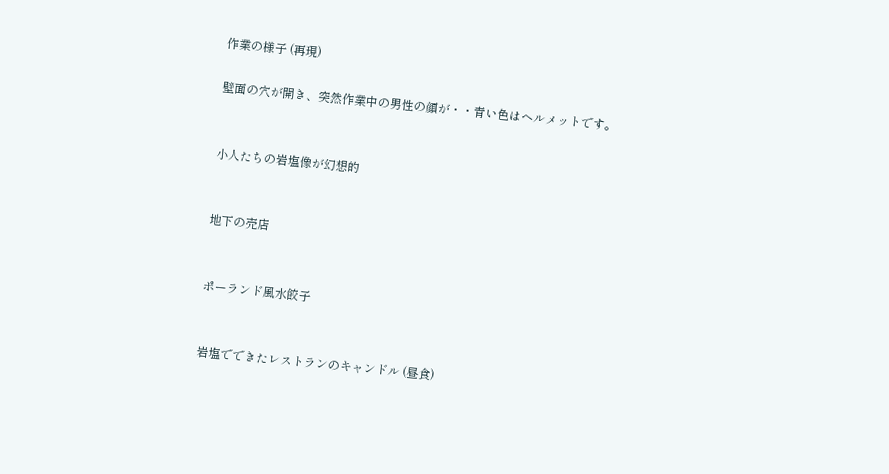作業の様子 (再現)

壁面の穴が開き、突然作業中の男性の顔が・・青い色はヘルメットです。


小人たちの岩塩像が幻想的


地下の売店


ポーランド風水餃子


岩塩でできたレストランのキャンドル (昼食)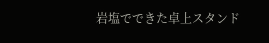岩塩でできた卓上スタンド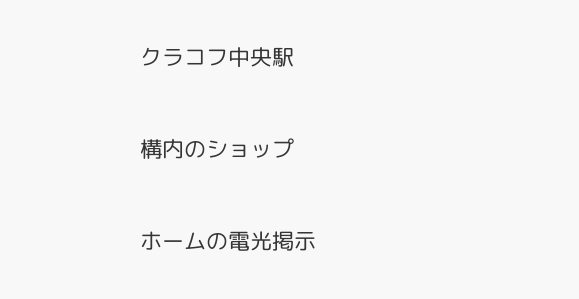クラコフ中央駅


構内のショップ


ホームの電光掲示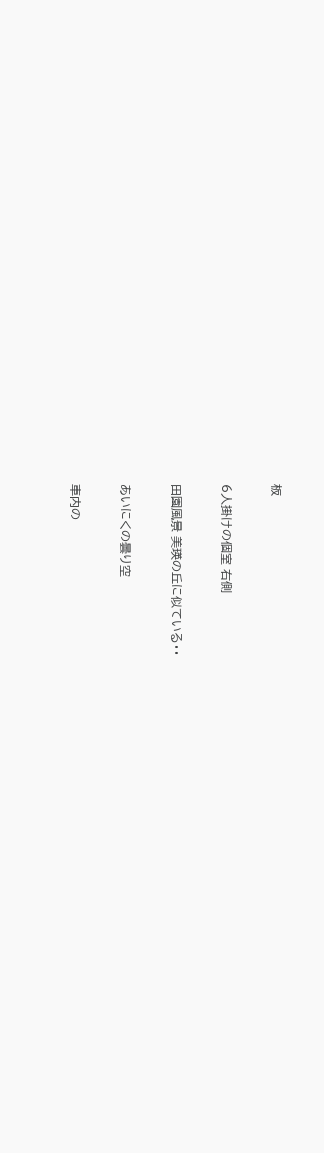板


6人掛けの個室 右側


田園風景 美瑛の丘に似ている・・


あいにくの曇り空


車内の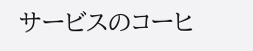サービスのコーヒ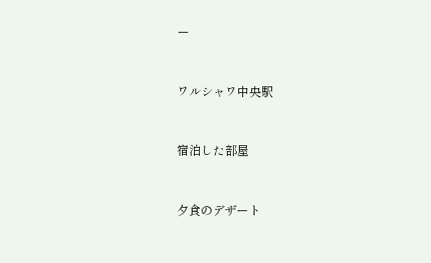ー


ワルシャワ中央駅


宿泊した部屋


夕食のデザート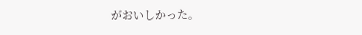がおいしかった。